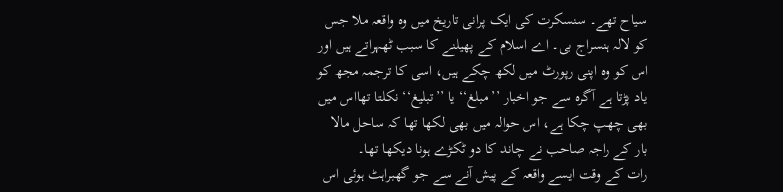سیاح تھے۔ سنسکرت کی ایک پرانی تاریخ میں وہ واقعہ ملا جس کو لالہ ہنسراج بی۔ اے اسلام کے پھیلنے کا سبب ٹھہراتے ہیں اور اس کو وہ اپنی رپورٹ میں لکھ چکے ہیں، اسی کا ترجمہ مجھ کو یاد پڑتا ہے آگرہ سے جو اخبار ’’مبلغ‘‘ یا ’’تبلیغ‘‘ نکلتا تھااس میں بھی چھپ چکا ہے، اس حوالہ میں بھی لکھا تھا کہ ساحل مالا بار کے راجہ صاحب نے چاند کا دو ٹکڑے ہونا دیکھا تھا۔
رات کے وقت ایسے واقعہ کے پیش آنے سے جو گھبراہٹ ہوئی اس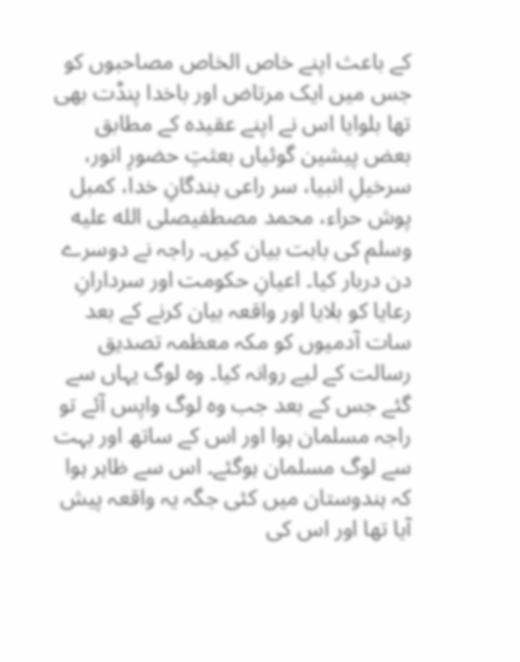کے باعث اپنے خاص الخاص مصاحبوں کو جس میں ایک مرتاض اور باخدا پنڈت بھی تھا بلوایا اس نے اپنے عقیدہ کے مطابق بعض پیشین گوئیاں بعثتِ حضورِ انور، سرخیلِ انبیا، سر راعی بندگانِ خدا، کمبل پوش حراء، محمد مصطفیصلى الله عليه وسلم کی بابت بیان کیں۔ راجہ نے دوسرے دن دربار کیا۔ اعیانِ حکومت اور سردارانِ رعایا کو بلایا اور واقعہ بیان کرنے کے بعد سات آدمیوں کو مکہ معظمہ تصدیق رسالت کے لیے روانہ کیا۔ وہ لوگ یہاں سے گئے جس کے بعد جب وہ لوگ واپس آئے تو راجہ مسلمان ہوا اور اس کے ساتھ اور بہت سے لوگ مسلمان ہوگئے۔ اس سے ظاہر ہوا کہ ہندوستان میں کئی جگہ یہ واقعہ پیش آیا تھا اور اس کی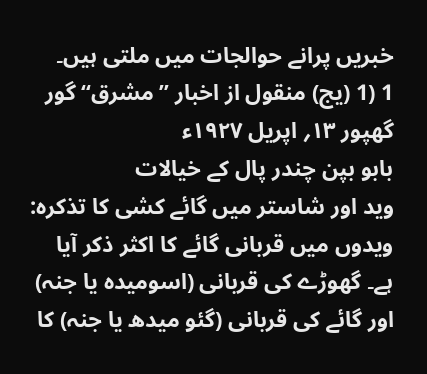خبریں پرانے حوالجات میں ملتی ہیں۔
1 (1 (یج) منقول از اخبار ’’مشرق‘‘ گور گھپور ۱۳؍ اپریل ۱۹۲۷ء
بابو بپن چندر پال کے خیالات
وید اور شاستر میں گائے کشی کا تذکرہ: ویدوں میں قربانی گائے کا اکثر ذکر آیا ہے۔ گھوڑے کی قربانی (اسومیدہ یا جنہ) اور گائے کی قربانی (گئو میدھ یا جنہ) کا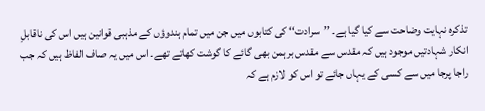تذکرہ نہایت وضاحت سے کیا گیا ہے۔ ’’سرادت‘‘ کی کتابوں میں جن میں تمام ہندوؤں کے مذہبی قوانین ہیں اس کی ناقابلِ انکار شہادتیں موجود ہیں کہ مقدس سے مقدس برہمن بھی گائے کا گوشت کھاتے تھے۔ اس میں یہ صاف الفاظ ہیں کہ جب راجا پرجا میں سے کسی کے یہاں جائے تو اس کو لازم ہے کہ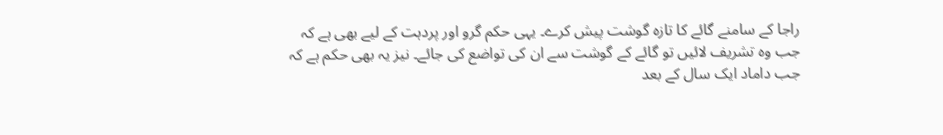راجا کے سامنے گائے کا تازہ گوشت پیش کرے۔ یہی حکم گرو اور پردہت کے لیے بھی ہے کہ جب وہ تشریف لائیں تو گائے کے گوشت سے ان کی تواضع کی جائے۔ نیز یہ بھی حکم ہے کہ جب داماد ایک سال کے بعد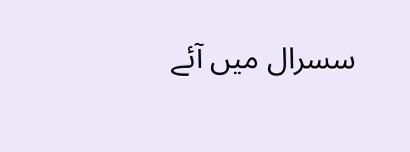سسرال میں آئے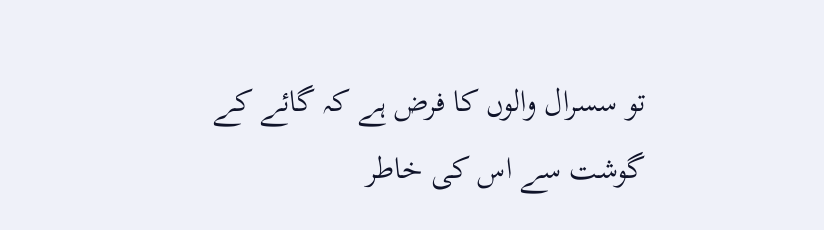تو سسرال والوں کا فرض ہے کہ گائے کے گوشت سے اس کی خاطر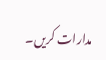مدارات کریں۔